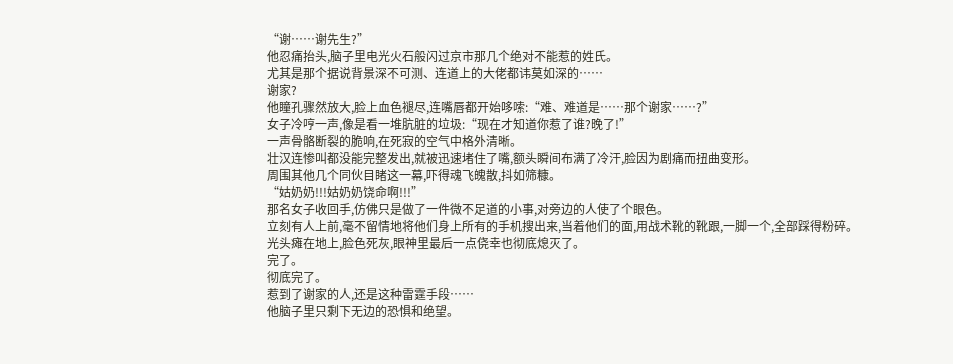“谢……谢先生?”
他忍痛抬头,脑子里电光火石般闪过京市那几个绝对不能惹的姓氏。
尤其是那个据说背景深不可测、连道上的大佬都讳莫如深的……
谢家?
他瞳孔骤然放大,脸上血色褪尽,连嘴唇都开始哆嗦:“难、难道是……那个谢家……?”
女子冷哼一声,像是看一堆肮脏的垃圾:“现在才知道你惹了谁?晚了!”
一声骨骼断裂的脆响,在死寂的空气中格外清晰。
壮汉连惨叫都没能完整发出,就被迅速堵住了嘴,额头瞬间布满了冷汗,脸因为剧痛而扭曲变形。
周围其他几个同伙目睹这一幕,吓得魂飞魄散,抖如筛糠。
“姑奶奶!!!姑奶奶饶命啊!!!”
那名女子收回手,仿佛只是做了一件微不足道的小事,对旁边的人使了个眼色。
立刻有人上前,毫不留情地将他们身上所有的手机搜出来,当着他们的面,用战术靴的靴跟,一脚一个,全部踩得粉碎。
光头瘫在地上,脸色死灰,眼神里最后一点侥幸也彻底熄灭了。
完了。
彻底完了。
惹到了谢家的人,还是这种雷霆手段……
他脑子里只剩下无边的恐惧和绝望。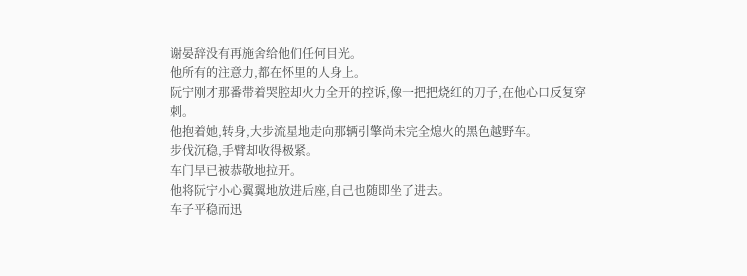谢晏辞没有再施舍给他们任何目光。
他所有的注意力,都在怀里的人身上。
阮宁刚才那番带着哭腔却火力全开的控诉,像一把把烧红的刀子,在他心口反复穿刺。
他抱着她,转身,大步流星地走向那辆引擎尚未完全熄火的黑色越野车。
步伐沉稳,手臂却收得极紧。
车门早已被恭敬地拉开。
他将阮宁小心翼翼地放进后座,自己也随即坐了进去。
车子平稳而迅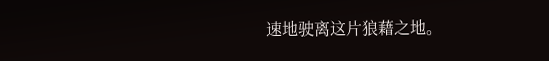速地驶离这片狼藉之地。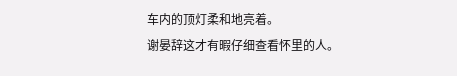车内的顶灯柔和地亮着。
谢晏辞这才有暇仔细查看怀里的人。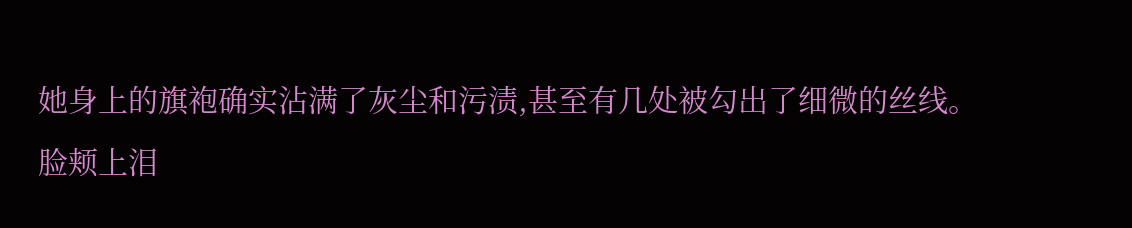她身上的旗袍确实沾满了灰尘和污渍,甚至有几处被勾出了细微的丝线。
脸颊上泪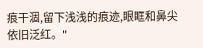痕干涸,留下浅浅的痕迹,眼眶和鼻尖依旧泛红。"